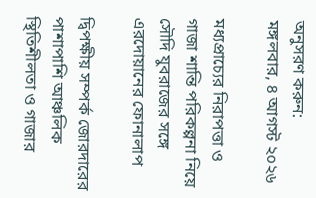অনুসরণ করুন:
মঙ্গলবার, ৪ আগস্ট ২০২৬

মধ্যপ্রাচ্যের নিরাপত্তা ও গাজা শান্তি পরিকল্পনা নিয়ে সৌদি যুবরাজের সঙ্গে এরদোয়ানের ফোনালাপ

দ্বিপক্ষীয় সম্পর্ক জোরদারের পাশাপাশি আঞ্চলিক স্থিতিশীলতা ও গাজার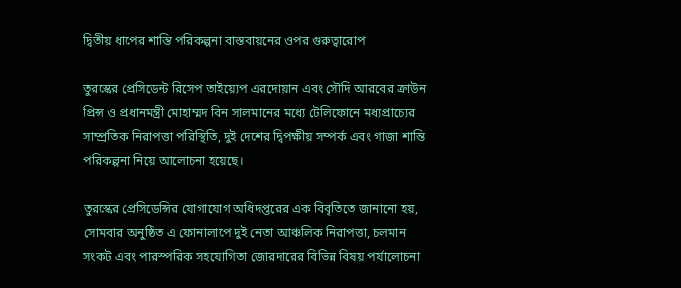দ্বিতীয় ধাপের শান্তি পরিকল্পনা বাস্তবায়নের ওপর গুরুত্বারোপ

তুরস্কের প্রেসিডেন্ট রিসেপ তাইয়্যেপ এরদোয়ান এবং সৌদি আরবের ক্রাউন প্রিন্স ও প্রধানমন্ত্রী মোহাম্মদ বিন সালমানের মধ্যে টেলিফোনে মধ্যপ্রাচ্যের সাম্প্রতিক নিরাপত্তা পরিস্থিতি, দুই দেশের দ্বিপক্ষীয় সম্পর্ক এবং গাজা শান্তি পরিকল্পনা নিয়ে আলোচনা হয়েছে।

তুরস্কের প্রেসিডেন্সির যোগাযোগ অধিদপ্তরের এক বিবৃতিতে জানানো হয়, সোমবার অনুষ্ঠিত এ ফোনালাপে দুই নেতা আঞ্চলিক নিরাপত্তা, চলমান সংকট এবং পারস্পরিক সহযোগিতা জোরদারের বিভিন্ন বিষয় পর্যালোচনা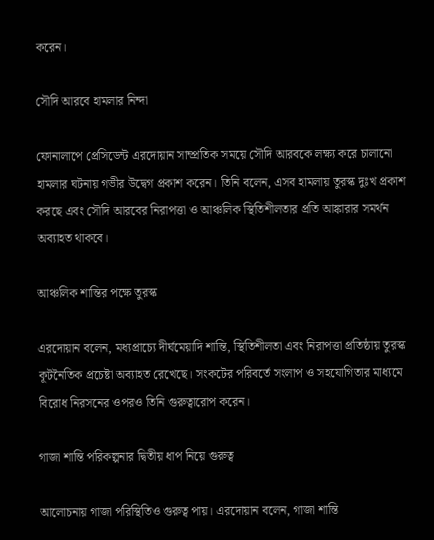করেন।

সৌদি আরবে হামলার নিন্দা

ফোনালাপে প্রেসিডেন্ট এরদোয়ান সাম্প্রতিক সময়ে সৌদি আরবকে লক্ষ্য করে চালানো হামলার ঘটনায় গভীর উদ্বেগ প্রকাশ করেন। তিনি বলেন, এসব হামলায় তুরস্ক দুঃখ প্রকাশ করছে এবং সৌদি আরবের নিরাপত্তা ও আঞ্চলিক স্থিতিশীলতার প্রতি আঙ্কারার সমর্থন অব্যাহত থাকবে।

আঞ্চলিক শান্তির পক্ষে তুরস্ক

এরদোয়ান বলেন, মধ্যপ্রাচ্যে দীর্ঘমেয়াদি শান্তি, স্থিতিশীলতা এবং নিরাপত্তা প্রতিষ্ঠায় তুরস্ক কূটনৈতিক প্রচেষ্টা অব্যাহত রেখেছে। সংকটের পরিবর্তে সংলাপ ও সহযোগিতার মাধ্যমে বিরোধ নিরসনের ওপরও তিনি গুরুত্বারোপ করেন।

গাজা শান্তি পরিকল্পনার দ্বিতীয় ধাপ নিয়ে গুরুত্ব

আলোচনায় গাজা পরিস্থিতিও গুরুত্ব পায়। এরদোয়ান বলেন, গাজা শান্তি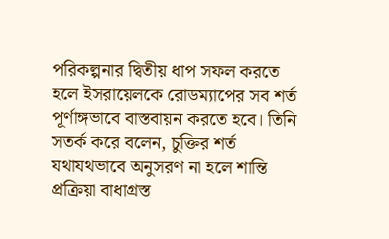পরিকল্পনার দ্বিতীয় ধাপ সফল করতে হলে ইসরায়েলকে রোডম্যাপের সব শর্ত পূর্ণাঙ্গভাবে বাস্তবায়ন করতে হবে। তিনি সতর্ক করে বলেন, চুক্তির শর্ত যথাযথভাবে অনুসরণ না হলে শান্তি প্রক্রিয়া বাধাগ্রস্ত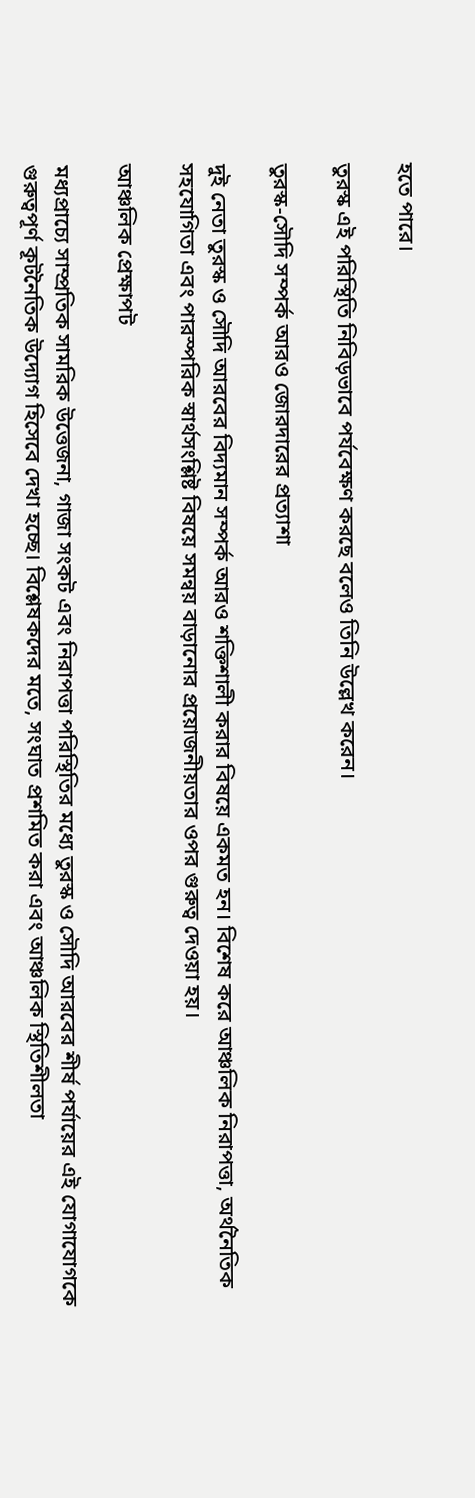হতে পারে।

তুরস্ক এই পরিস্থিতি নিবিড়ভাবে পর্যবেক্ষণ করছে বলেও তিনি উল্লেখ করেন।

তুরস্ক-সৌদি সম্পর্ক আরও জোরদারের প্রত্যাশা

দুই নেতা তুরস্ক ও সৌদি আরবের বিদ্যমান সম্পর্ক আরও শক্তিশালী করার বিষয়ে একমত হন। বিশেষ করে আঞ্চলিক নিরাপত্তা, অর্থনৈতিক সহযোগিতা এবং পারস্পরিক স্বার্থসংশ্লিষ্ট বিষয়ে সমন্বয় বাড়ানোর প্রয়োজনীয়তার ওপর গুরুত্ব দেওয়া হয়।

আঞ্চলিক প্রেক্ষাপট

মধ্যপ্রাচ্যে সাম্প্রতিক সামরিক উত্তেজনা, গাজা সংকট এবং নিরাপত্তা পরিস্থিতির মধ্যে তুরস্ক ও সৌদি আরবের শীর্ষ পর্যায়ের এই যোগাযোগকে গুরুত্বপূর্ণ কূটনৈতিক উদ্যোগ হিসেবে দেখা হচ্ছে। বিশ্লেষকদের মতে, সংঘাত প্রশমিত করা এবং আঞ্চলিক স্থিতিশীলতা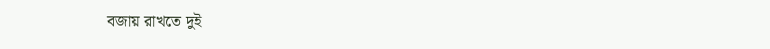বজায় রাখতে দুই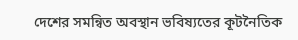দেশের সমন্বিত অবস্থান ভবিষ্যতের কূটনৈতিক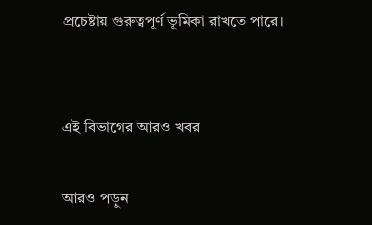প্রচেষ্টায় গুরুত্বপূর্ণ ভূমিকা রাখতে পারে।


এই বিভাগের আরও খবর

আরও পড়ুন